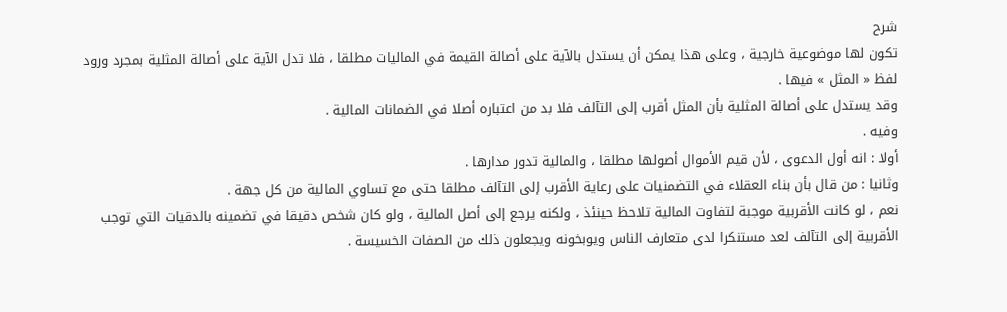شرح
تكون لها موضوعية خارجية ، وعلى هذا يمكن أن يستدل بالآية على أصالة القيمة في الماليات مطلقا ، فلا تدل الآية على أصالة المثلية بمجرد ورود لفظ « المثل » فيها .
وقد يستدل على أصالة المثلية بأن المثل أقرب إلى التآلف فلا بد من اعتباره أصلا في الضمانات المالية .
وفيه .
أولا : انه أول الدعوى ، لأن قيم الأموال أصولها مطلقا ، والمالية تدور مدارها .
وثانيا : من قال بأن بناء العقلاء في التضمنيات على رعاية الأقرب إلى التآلف مطلقا حتى مع تساوي المالية من كل جهة .
نعم ، لو كانت الأقربية موجبة لتفاوت المالية تلاحظ حينئذ ، ولكنه يرجع إلى أصل المالية ، ولو كان شخص دقيقا في تضمينه بالدقيات التي توجب الأقربية إلى التآلف لعد مستنكرا لدى متعارف الناس ويوبخونه ويجعلون ذلك من الصفات الخسيسة .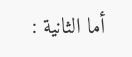أما الثانية :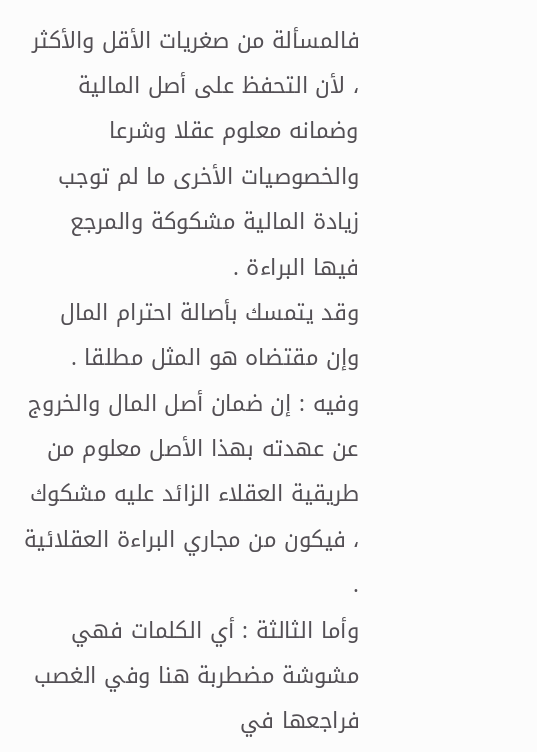فالمسألة من صغريات الأقل والأكثر ، لأن التحفظ على أصل المالية وضمانه معلوم عقلا وشرعا والخصوصيات الأخرى ما لم توجب زيادة المالية مشكوكة والمرجع فيها البراءة .
وقد يتمسك بأصالة احترام المال وإن مقتضاه هو المثل مطلقا .
وفيه : إن ضمان أصل المال والخروج عن عهدته بهذا الأصل معلوم من طريقية العقلاء الزائد عليه مشكوك ، فيكون من مجاري البراءة العقلائية .
وأما الثالثة : أي الكلمات فهي مشوشة مضطربة هنا وفي الغصب فراجعها في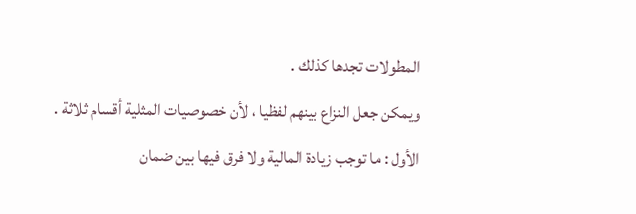المطولات تجدها كذلك .
ويمكن جعل النزاع بينهم لفظيا ، لأن خصوصيات المثلية أقسام ثلاثة .
الأول : ما توجب زيادة المالية ولا فرق فيها بين ضمان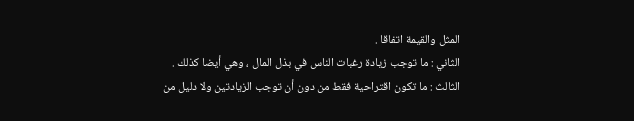المثل والقيمة اتفاقا .
الثاني : ما توجب زيادة رغبات الناس في بذل المال ، وهي أيضا كذلك .
الثالث : ما تكون اقتراحية فقط من دون أن توجب الزيادتين ولا دليل من